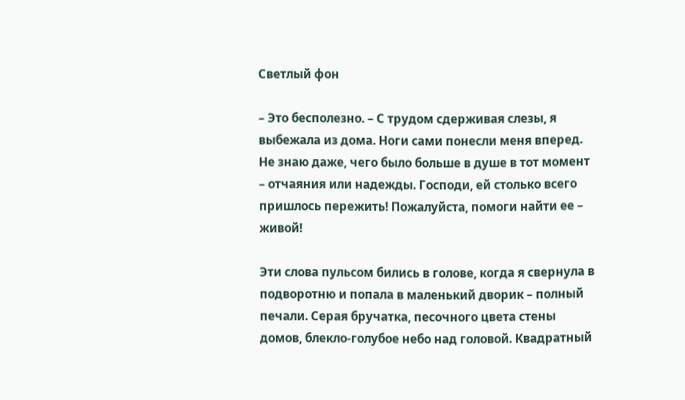Светлый фон

– Это бесполезно. – С трудом сдерживая слезы, я выбежала из дома. Ноги сами понесли меня вперед. Не знаю даже, чего было больше в душе в тот момент – отчаяния или надежды. Господи, ей столько всего пришлось пережить! Пожалуйста, помоги найти ее – живой!

Эти слова пульсом бились в голове, когда я свернула в подворотню и попала в маленький дворик – полный печали. Серая бручатка, песочного цвета стены домов, блекло-голубое небо над головой. Квадратный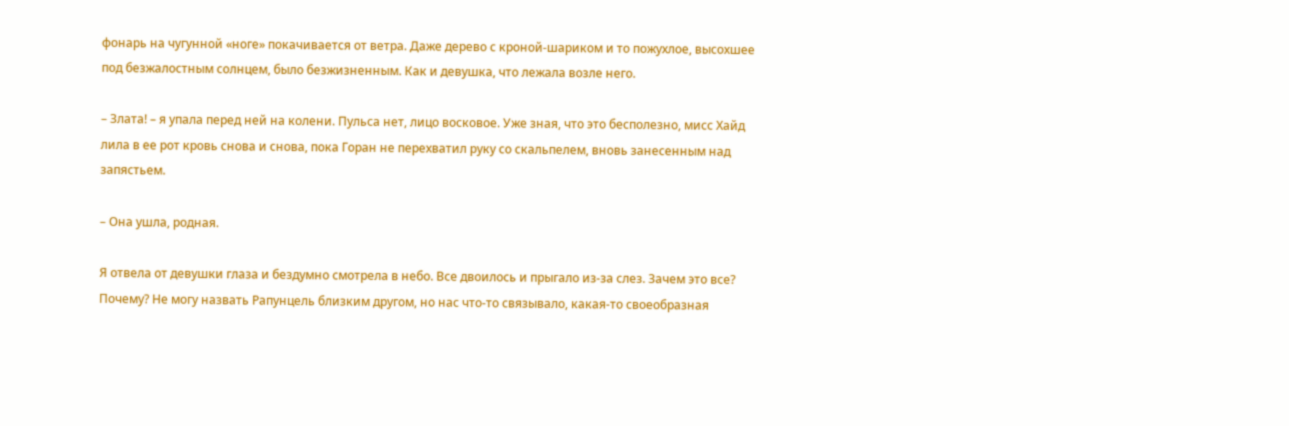фонарь на чугунной «ноге» покачивается от ветра. Даже дерево с кроной-шариком и то пожухлое, высохшее под безжалостным солнцем, было безжизненным. Как и девушка, что лежала возле него.

– Злата! – я упала перед ней на колени. Пульса нет, лицо восковое. Уже зная, что это бесполезно, мисс Хайд лила в ее рот кровь снова и снова, пока Горан не перехватил руку со скальпелем, вновь занесенным над запястьем.

– Она ушла, родная.

Я отвела от девушки глаза и бездумно смотрела в небо. Все двоилось и прыгало из-за слез. Зачем это все? Почему? Не могу назвать Рапунцель близким другом, но нас что-то связывало, какая-то своеобразная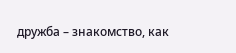дружба – знакомство, как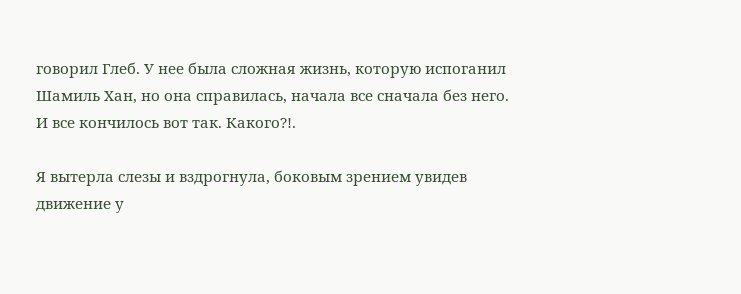говорил Глеб. У нее была сложная жизнь, которую испоганил Шамиль Хан, но она справилась, начала все сначала без него. И все кончилось вот так. Какого?!.

Я вытерла слезы и вздрогнула, боковым зрением увидев движение у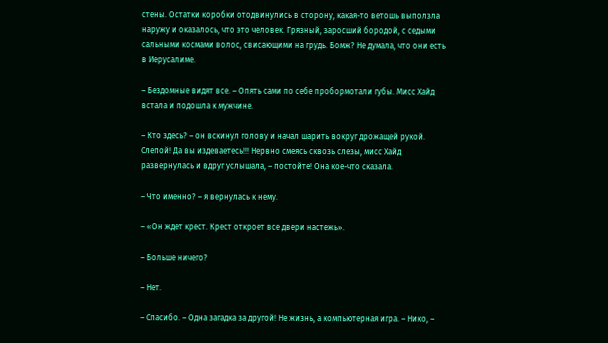стены. Остатки коробки отодвинулись в сторону, какая-то ветошь выползла наружу и оказалось, что это человек. Грязный, заросший бородой, с седыми сальными космами волос, свисающими на грудь. Бомж? Не думала, что они есть в Иерусалиме.

– Бездомные видят все. – Опять сами по себе пробормотали губы. Мисс Хайд встала и подошла к мужчине.

– Кто здесь? – он вскинул голову и начал шарить вокруг дрожащей рукой. Слепой! Да вы издеваетесь!!! Нервно смеясь сквозь слезы, мисс Хайд развернулась и вдруг услышала, – постойте! Она кое-что сказала.

– Что именно? – я вернулась к нему.

– «Он ждет крест. Крест откроет все двери настежь».

– Больше ничего?

– Нет.

– Спасибо. – Одна загадка за другой! Не жизнь, а компьютерная игра. – Нико, –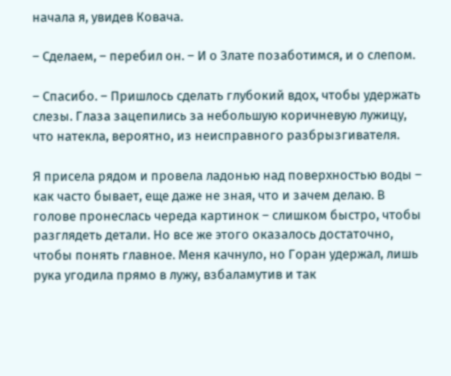начала я, увидев Ковача.

– Сделаем, – перебил он. – И о Злате позаботимся, и о слепом.

– Спасибо. – Пришлось сделать глубокий вдох, чтобы удержать слезы. Глаза зацепились за небольшую коричневую лужицу, что натекла, вероятно, из неисправного разбрызгивателя.

Я присела рядом и провела ладонью над поверхностью воды – как часто бывает, еще даже не зная, что и зачем делаю. В голове пронеслась череда картинок – слишком быстро, чтобы разглядеть детали. Но все же этого оказалось достаточно, чтобы понять главное. Меня качнуло, но Горан удержал, лишь рука угодила прямо в лужу, взбаламутив и так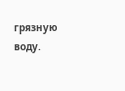грязную воду.